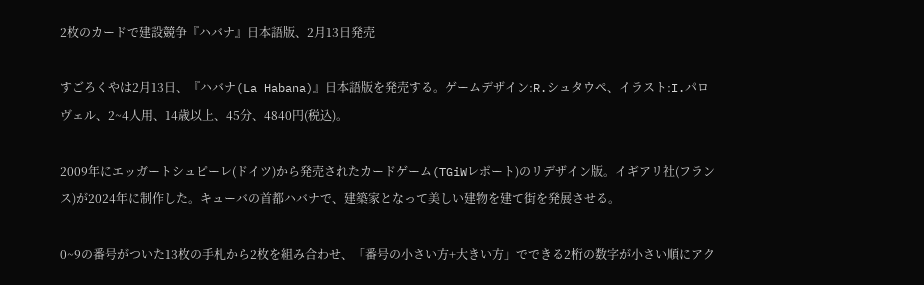2枚のカードで建設競争『ハバナ』日本語版、2月13日発売

すごろくやは2月13日、『ハバナ(La Habana)』日本語版を発売する。ゲームデザイン:R.シュタウペ、イラスト:I.パロヴェル、2~4人用、14歳以上、45分、4840円(税込)。

2009年にエッガートシュピーレ(ドイツ)から発売されたカードゲーム(TGiWレポート)のリデザイン版。イギアリ社(フランス)が2024年に制作した。キューバの首都ハバナで、建築家となって美しい建物を建て街を発展させる。

0~9の番号がついた13枚の手札から2枚を組み合わせ、「番号の小さい方+大きい方」でできる2桁の数字が小さい順にアク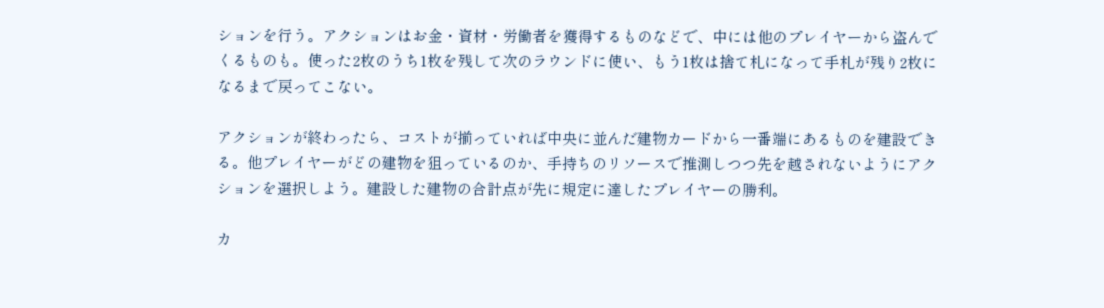ションを行う。アクションはお金・資材・労働者を獲得するものなどで、中には他のプレイヤーから盗んでくるものも。使った2枚のうち1枚を残して次のラウンドに使い、もう1枚は捨て札になって手札が残り2枚になるまで戻ってこない。

アクションが終わったら、コストが揃っていれば中央に並んだ建物カードから一番端にあるものを建設できる。他プレイヤーがどの建物を狙っているのか、手持ちのリソースで推測しつつ先を越されないようにアクションを選択しよう。建設した建物の合計点が先に規定に達したプレイヤーの勝利。

カ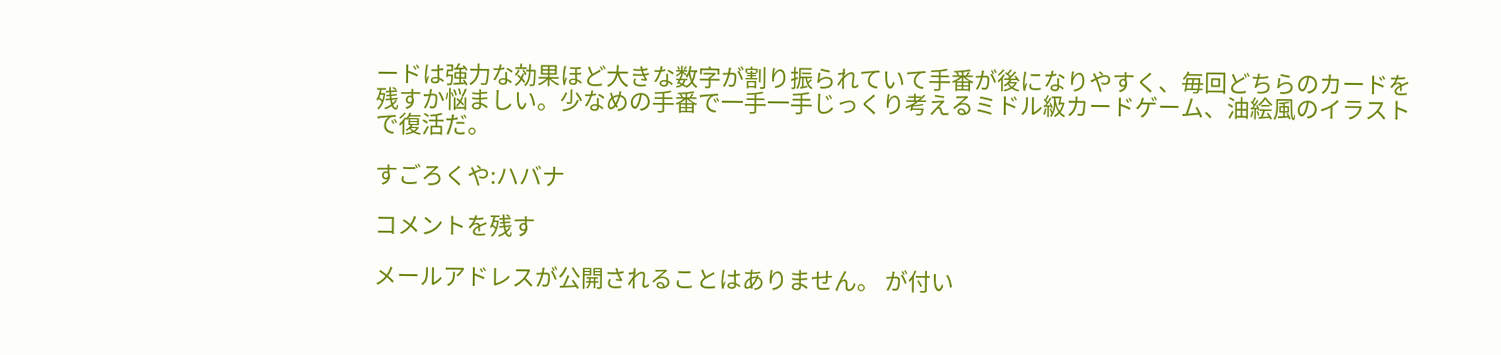ードは強力な効果ほど大きな数字が割り振られていて手番が後になりやすく、毎回どちらのカードを残すか悩ましい。少なめの手番で一手一手じっくり考えるミドル級カードゲーム、油絵風のイラストで復活だ。

すごろくや:ハバナ

コメントを残す

メールアドレスが公開されることはありません。 が付い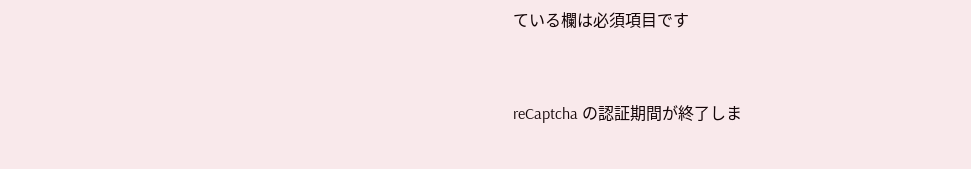ている欄は必須項目です


reCaptcha の認証期間が終了しま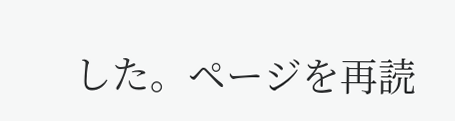した。ページを再読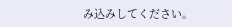み込みしてください。